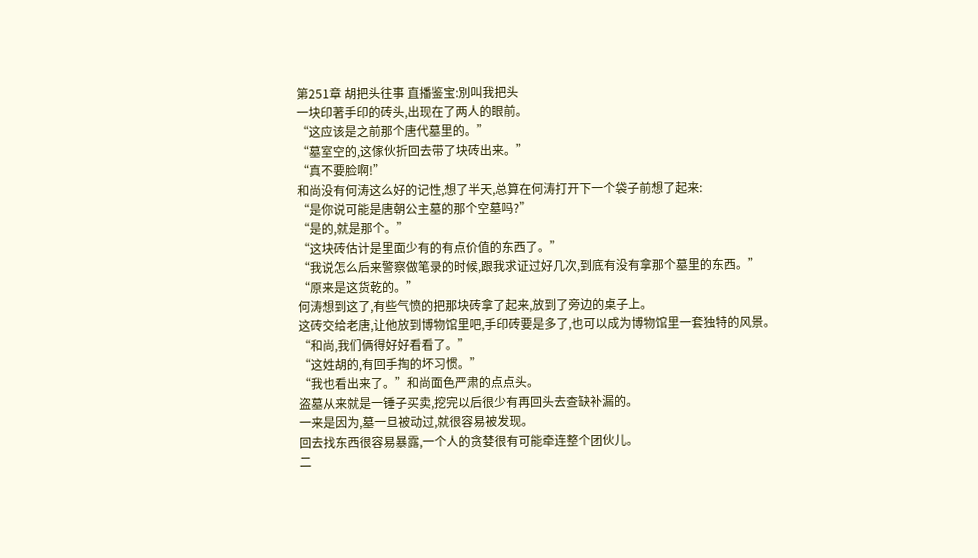第251章 胡把头往事 直播鉴宝:別叫我把头
一块印著手印的砖头,出现在了两人的眼前。
“这应该是之前那个唐代墓里的。”
“墓室空的,这傢伙折回去带了块砖出来。”
“真不要脸啊!”
和尚没有何涛这么好的记性,想了半天,总算在何涛打开下一个袋子前想了起来:
“是你说可能是唐朝公主墓的那个空墓吗?”
“是的,就是那个。”
“这块砖估计是里面少有的有点价值的东西了。”
“我说怎么后来警察做笔录的时候,跟我求证过好几次,到底有没有拿那个墓里的东西。”
“原来是这货乾的。”
何涛想到这了,有些气愤的把那块砖拿了起来,放到了旁边的桌子上。
这砖交给老唐,让他放到博物馆里吧,手印砖要是多了,也可以成为博物馆里一套独特的风景。
“和尚,我们俩得好好看看了。”
“这姓胡的,有回手掏的坏习惯。”
“我也看出来了。”和尚面色严肃的点点头。
盗墓从来就是一锤子买卖,挖完以后很少有再回头去查缺补漏的。
一来是因为,墓一旦被动过,就很容易被发现。
回去找东西很容易暴露,一个人的贪婪很有可能牵连整个团伙儿。
二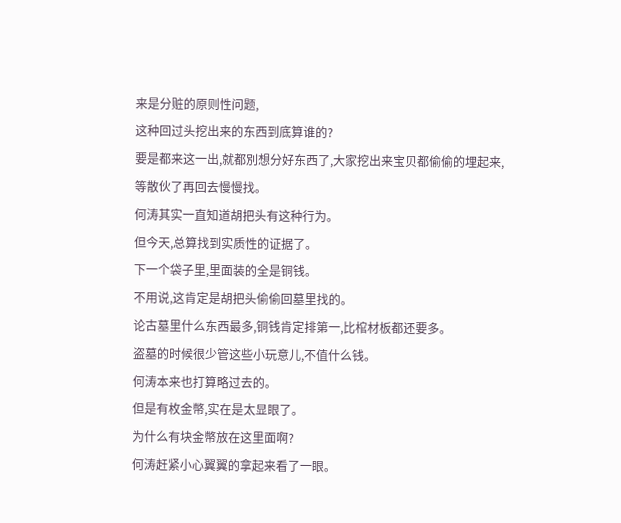来是分赃的原则性问题,
这种回过头挖出来的东西到底算谁的?
要是都来这一出,就都別想分好东西了,大家挖出来宝贝都偷偷的埋起来,
等散伙了再回去慢慢找。
何涛其实一直知道胡把头有这种行为。
但今天,总算找到实质性的证据了。
下一个袋子里,里面装的全是铜钱。
不用说,这肯定是胡把头偷偷回墓里找的。
论古墓里什么东西最多,铜钱肯定排第一,比棺材板都还要多。
盗墓的时候很少管这些小玩意儿,不值什么钱。
何涛本来也打算略过去的。
但是有枚金幣,实在是太显眼了。
为什么有块金幣放在这里面啊?
何涛赶紧小心翼翼的拿起来看了一眼。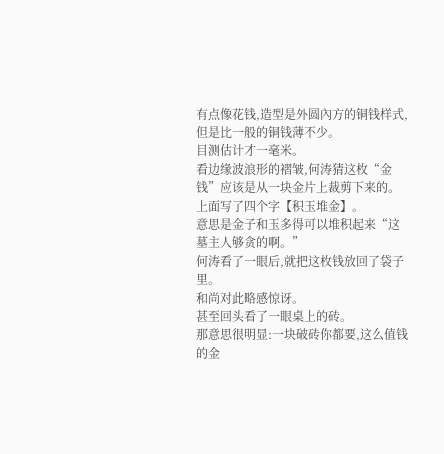有点像花钱,造型是外圆內方的铜钱样式,但是比一般的铜钱薄不少。
目测估计才一毫米。
看边缘波浪形的褶皱,何涛猜这枚“金钱”应该是从一块金片上裁剪下来的。
上面写了四个字【积玉堆金】。
意思是金子和玉多得可以堆积起来“这墓主人够贪的啊。”
何涛看了一眼后,就把这枚钱放回了袋子里。
和尚对此略感惊讶。
甚至回头看了一眼桌上的砖。
那意思很明显:一块破砖你都要,这么值钱的金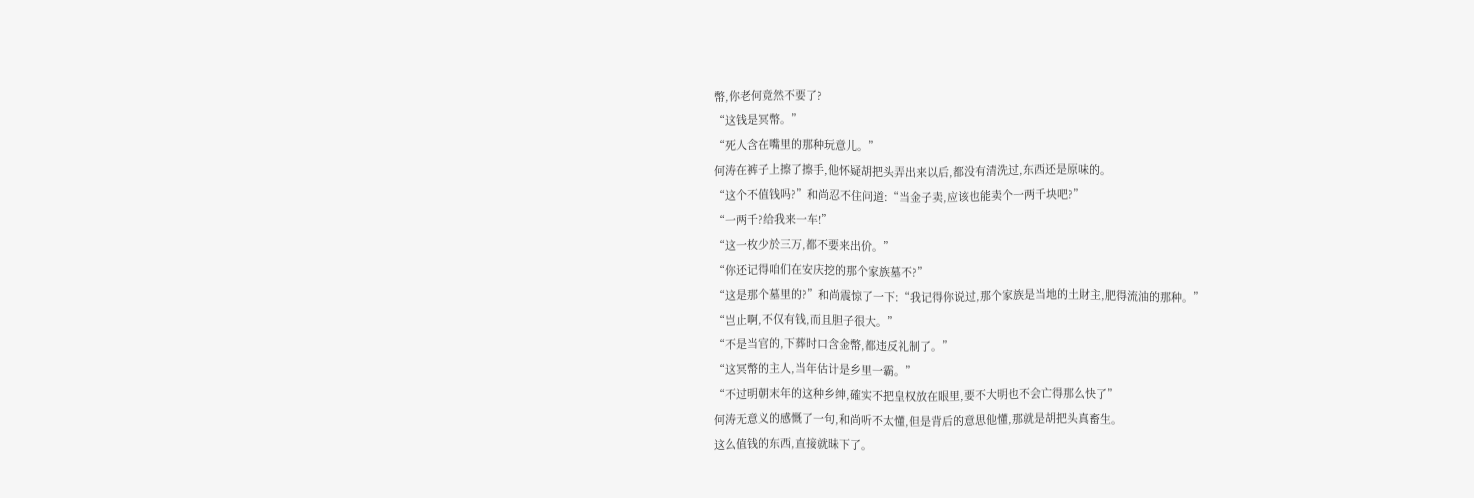幣,你老何竟然不要了?
“这钱是冥幣。”
“死人含在嘴里的那种玩意儿。”
何涛在裤子上擦了擦手,他怀疑胡把头弄出来以后,都没有清洗过,东西还是原味的。
“这个不值钱吗?”和尚忍不住问道:“当金子卖,应该也能卖个一两千块吧?”
“一两千?给我来一车!”
“这一枚少於三万,都不要来出价。”
“你还记得咱们在安庆挖的那个家族墓不?”
“这是那个墓里的?”和尚震惊了一下:“我记得你说过,那个家族是当地的土財主,肥得流油的那种。”
“岂止啊,不仅有钱,而且胆子很大。”
“不是当官的,下葬时口含金幣,都违反礼制了。”
“这冥幣的主人,当年估计是乡里一霸。”
“不过明朝末年的这种乡绅,確实不把皇权放在眼里,要不大明也不会亡得那么快了”
何涛无意义的感慨了一句,和尚听不太懂,但是背后的意思他懂,那就是胡把头真畜生。
这么值钱的东西,直接就昧下了。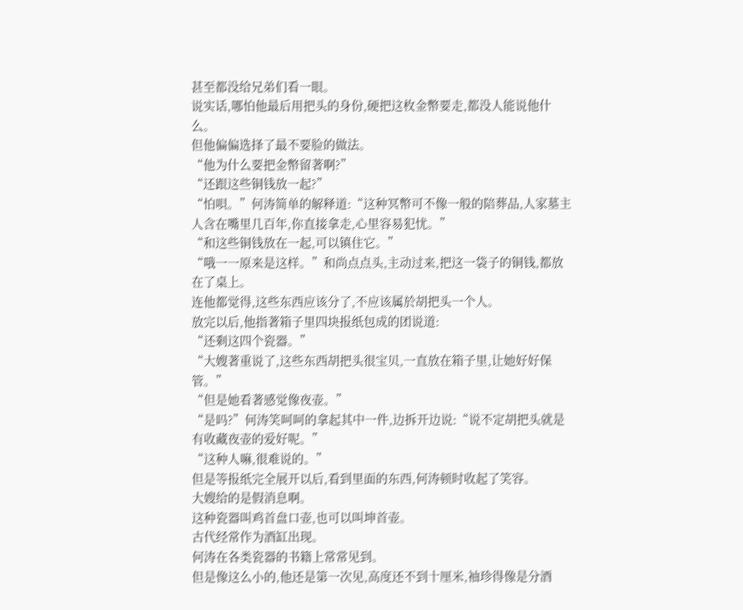甚至都没给兄弟们看一眼。
说实话,哪怕他最后用把头的身份,硬把这枚金幣要走,都没人能说他什么。
但他偏偏选择了最不要脸的做法。
“他为什么要把金幣留著啊?”
“还跟这些铜钱放一起?”
“怕唄。”何涛简单的解释道:“这种冥幣可不像一般的陪葬品,人家墓主人含在嘴里几百年,你直接拿走,心里容易犯忧。”
“和这些铜钱放在一起,可以镇住它。”
“哦一一原来是这样。”和尚点点头,主动过来,把这一袋子的铜钱,都放在了桌上。
连他都觉得,这些东西应该分了,不应该属於胡把头一个人。
放完以后,他指著箱子里四块报纸包成的团说道:
“还剩这四个瓷器。”
“大嫂著重说了,这些东西胡把头很宝贝,一直放在箱子里,让她好好保管。”
“但是她看著感觉像夜壶。”
“是吗?”何涛笑呵呵的拿起其中一件,边拆开边说:“说不定胡把头就是有收藏夜壶的爱好呢。”
“这种人嘛,很难说的。”
但是等报纸完全展开以后,看到里面的东西,何涛顿时收起了笑容。
大嫂给的是假消息啊。
这种瓷器叫鸡首盘口壶,也可以叫坤首壶。
古代经常作为酒缸出现。
何涛在各类瓷器的书籍上常常见到。
但是像这么小的,他还是第一次见,高度还不到十厘米,袖珍得像是分酒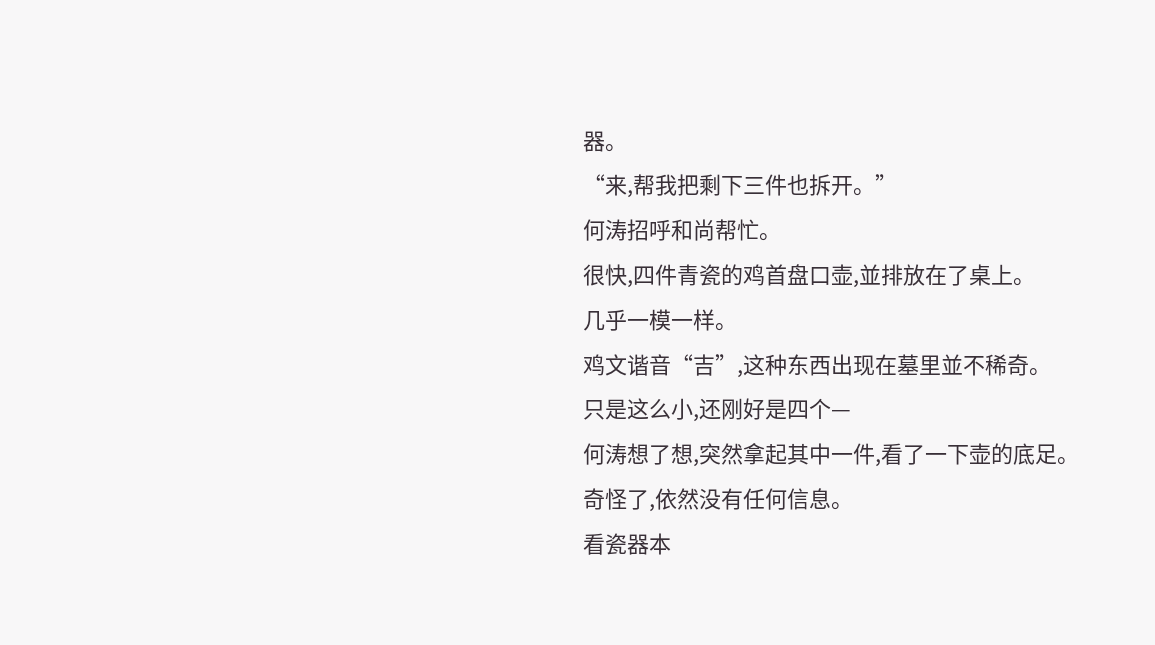器。
“来,帮我把剩下三件也拆开。”
何涛招呼和尚帮忙。
很快,四件青瓷的鸡首盘口壶,並排放在了桌上。
几乎一模一样。
鸡文谐音“吉”,这种东西出现在墓里並不稀奇。
只是这么小,还刚好是四个—
何涛想了想,突然拿起其中一件,看了一下壶的底足。
奇怪了,依然没有任何信息。
看瓷器本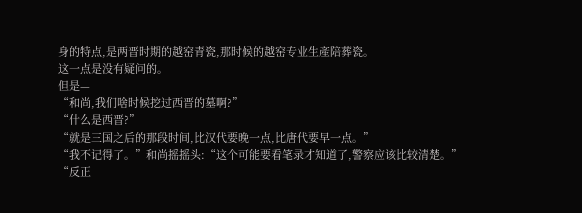身的特点,是两晋时期的越窑青瓷,那时候的越窑专业生產陪葬瓷。
这一点是没有疑问的。
但是—
“和尚,我们啥时候挖过西晋的墓啊?”
“什么是西晋?”
“就是三国之后的那段时间,比汉代要晚一点,比唐代要早一点。”
“我不记得了。”和尚摇摇头:“这个可能要看笔录才知道了,警察应该比较清楚。”
“反正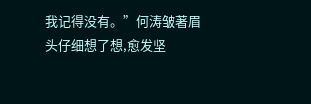我记得没有。”何涛皱著眉头仔细想了想,愈发坚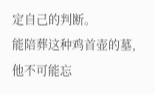定自己的判断。
能陪葬这种鸡首壶的墓,他不可能忘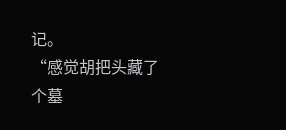记。
“感觉胡把头藏了个墓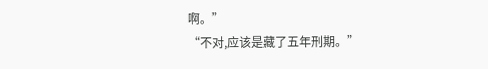啊。”
“不对,应该是藏了五年刑期。”